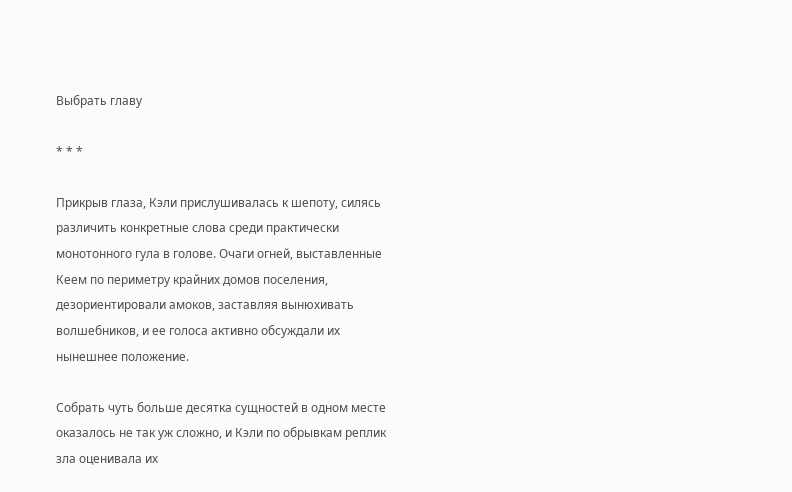Выбрать главу

* * *

Прикрыв глаза, Кэли прислушивалась к шепоту, силясь различить конкретные слова среди практически монотонного гула в голове. Очаги огней, выставленные Кеем по периметру крайних домов поселения, дезориентировали амоков, заставляя вынюхивать волшебников, и ее голоса активно обсуждали их нынешнее положение.

Собрать чуть больше десятка сущностей в одном месте оказалось не так уж сложно, и Кэли по обрывкам реплик зла оценивала их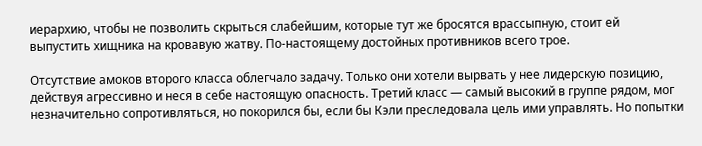иерархию, чтобы не позволить скрыться слабейшим, которые тут же бросятся врассыпную, стоит ей выпустить хищника на кровавую жатву. По-настоящему достойных противников всего трое.

Отсутствие амоков второго класса облегчало задачу. Только они хотели вырвать у нее лидерскую позицию, действуя агрессивно и неся в себе настоящую опасность. Третий класс — самый высокий в группе рядом, мог незначительно сопротивляться, но покорился бы, если бы Кэли преследовала цель ими управлять. Но попытки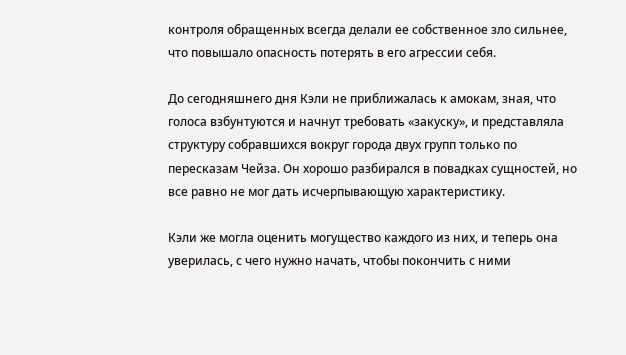контроля обращенных всегда делали ее собственное зло сильнее, что повышало опасность потерять в его агрессии себя.

До сегодняшнего дня Кэли не приближалась к амокам, зная, что голоса взбунтуются и начнут требовать «закуску», и представляла структуру собравшихся вокруг города двух групп только по пересказам Чейза. Он хорошо разбирался в повадках сущностей, но все равно не мог дать исчерпывающую характеристику.

Кэли же могла оценить могущество каждого из них, и теперь она уверилась, с чего нужно начать, чтобы покончить с ними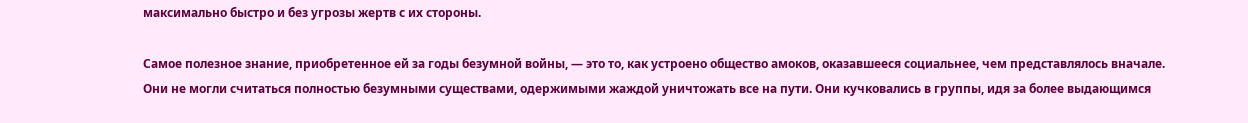максимально быстро и без угрозы жертв с их стороны.

Самое полезное знание, приобретенное ей за годы безумной войны, — это то, как устроено общество амоков, оказавшееся социальнее, чем представлялось вначале. Они не могли считаться полностью безумными существами, одержимыми жаждой уничтожать все на пути. Они кучковались в группы, идя за более выдающимся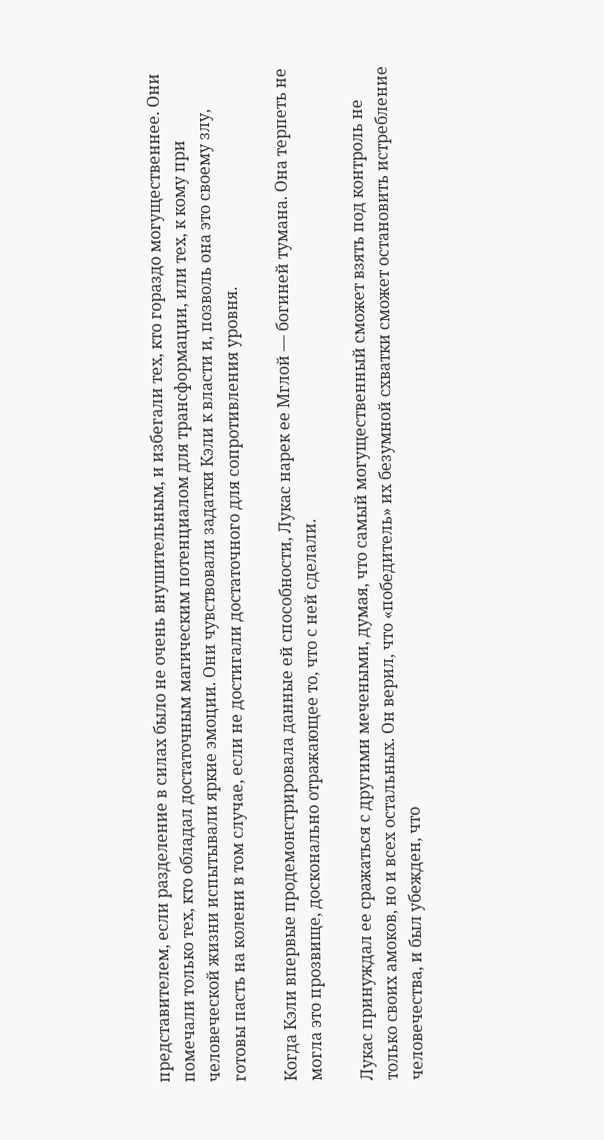представителем, если разделение в силах было не очень внушительным, и избегали тех, кто гораздо могущественнее. Они помечали только тех, кто обладал достаточным магическим потенциалом для трансформации, или тех, к кому при человеческой жизни испытывали яркие эмоции. Они чувствовали задатки Кэли к власти и, позволь она это своему злу, готовы пасть на колени в том случае, если не достигали достаточного для сопротивления уровня.

Когда Кэли впервые продемонстрировала данные ей способности, Лукас нарек ее Мглой — богиней тумана. Она терпеть не могла это прозвище, досконально отражающее то, что с ней сделали.

Лукас принуждал ее сражаться с другими мечеными, думая, что самый могущественный сможет взять под контроль не только своих амоков, но и всех остальных. Он верил, что «победитель» их безумной схватки сможет остановить истребление человечества, и был убежден, что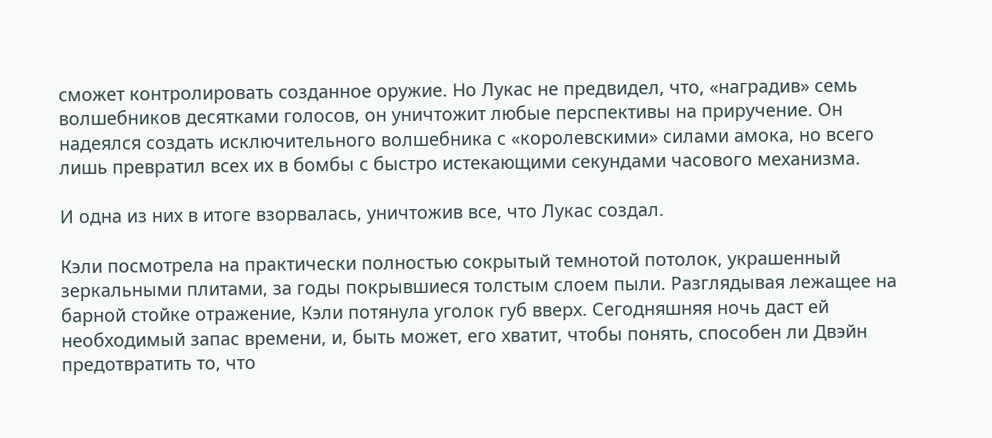сможет контролировать созданное оружие. Но Лукас не предвидел, что, «наградив» семь волшебников десятками голосов, он уничтожит любые перспективы на приручение. Он надеялся создать исключительного волшебника с «королевскими» силами амока, но всего лишь превратил всех их в бомбы с быстро истекающими секундами часового механизма.

И одна из них в итоге взорвалась, уничтожив все, что Лукас создал.

Кэли посмотрела на практически полностью сокрытый темнотой потолок, украшенный зеркальными плитами, за годы покрывшиеся толстым слоем пыли. Разглядывая лежащее на барной стойке отражение, Кэли потянула уголок губ вверх. Сегодняшняя ночь даст ей необходимый запас времени, и, быть может, его хватит, чтобы понять, способен ли Двэйн предотвратить то, что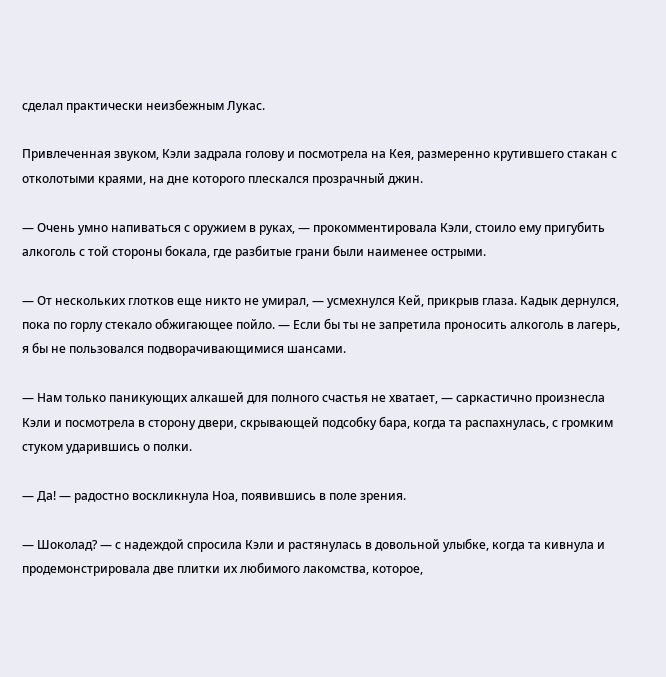сделал практически неизбежным Лукас.

Привлеченная звуком, Кэли задрала голову и посмотрела на Кея, размеренно крутившего стакан с отколотыми краями, на дне которого плескался прозрачный джин.

— Очень умно напиваться с оружием в руках, — прокомментировала Кэли, стоило ему пригубить алкоголь с той стороны бокала, где разбитые грани были наименее острыми.

— От нескольких глотков еще никто не умирал, — усмехнулся Кей, прикрыв глаза. Кадык дернулся, пока по горлу стекало обжигающее пойло. — Если бы ты не запретила проносить алкоголь в лагерь, я бы не пользовался подворачивающимися шансами.

— Нам только паникующих алкашей для полного счастья не хватает, — саркастично произнесла Кэли и посмотрела в сторону двери, скрывающей подсобку бара, когда та распахнулась, с громким стуком ударившись о полки.

— Да! — радостно воскликнула Ноа, появившись в поле зрения.

— Шоколад? — с надеждой спросила Кэли и растянулась в довольной улыбке, когда та кивнула и продемонстрировала две плитки их любимого лакомства, которое,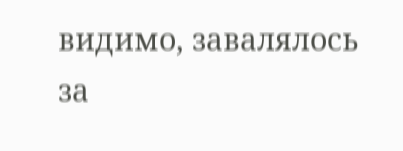видимо, завалялось за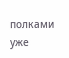полками уже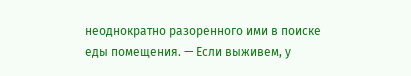неоднократно разоренного ими в поиске еды помещения. — Если выживем, у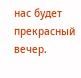нас будет прекрасный вечер.